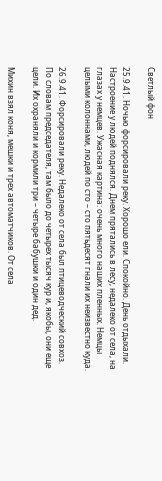Светлый фон

25.9.41. Ночью форсировали реку. Хорошо ели. Спокойно. День отдыхали. Настроение у людей поднялся. Днем прятались в лесу, недалеко от села, на глазах у немцев. Ужасная картина: очень много наших пленных. Немцы целыми колоннами, людей по сто – сто пятьдесят гнали их неизвестно куда.

26.9.41. Форсировали реку. Недалеко от села был птицеводческий совхоз. По словам председателя, там было до четырех тысяч кур и, якобы, они еще цели. Их охраняли и кормили три – четыре бабушки и один дед.

Михин взял коня, мешки и трех автоматчиков. От села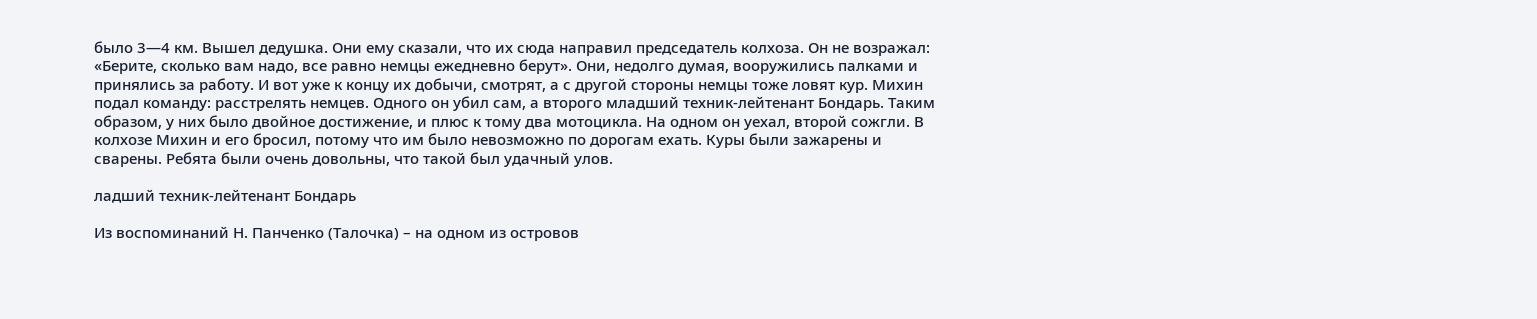было 3—4 км. Вышел дедушка. Они ему сказали, что их сюда направил председатель колхоза. Он не возражал: «Берите, сколько вам надо, все равно немцы ежедневно берут». Они, недолго думая, вооружились палками и принялись за работу. И вот уже к концу их добычи, смотрят, а с другой стороны немцы тоже ловят кур. Михин подал команду: расстрелять немцев. Одного он убил сам, а второго младший техник-лейтенант Бондарь. Таким образом, у них было двойное достижение, и плюс к тому два мотоцикла. На одном он уехал, второй сожгли. В колхозе Михин и его бросил, потому что им было невозможно по дорогам ехать. Куры были зажарены и сварены. Ребята были очень довольны, что такой был удачный улов.

ладший техник-лейтенант Бондарь

Из воспоминаний Н. Панченко (Талочка) – на одном из островов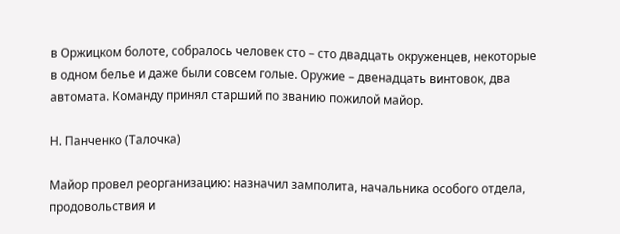в Оржицком болоте, собралось человек сто – сто двадцать окруженцев, некоторые в одном белье и даже были совсем голые. Оружие – двенадцать винтовок, два автомата. Команду принял старший по званию пожилой майор.

Н. Панченко (Талочка)

Майор провел реорганизацию: назначил замполита, начальника особого отдела, продовольствия и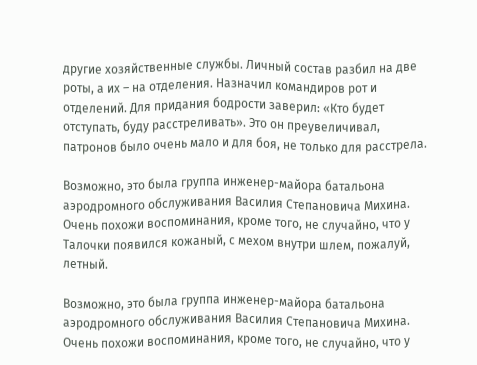другие хозяйственные службы. Личный состав разбил на две роты, а их – на отделения. Назначил командиров рот и отделений. Для придания бодрости заверил: «Кто будет отступать, буду расстреливать». Это он преувеличивал, патронов было очень мало и для боя, не только для расстрела.

Возможно, это была группа инженер-майора батальона аэродромного обслуживания Василия Степановича Михина. Очень похожи воспоминания, кроме того, не случайно, что у Талочки появился кожаный, с мехом внутри шлем, пожалуй, летный.

Возможно, это была группа инженер-майора батальона аэродромного обслуживания Василия Степановича Михина. Очень похожи воспоминания, кроме того, не случайно, что у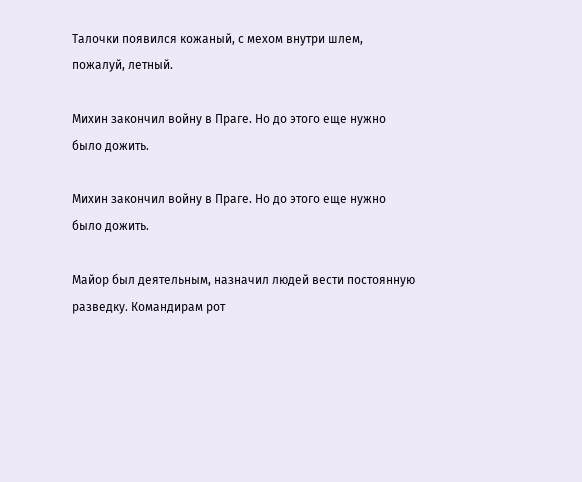Талочки появился кожаный, с мехом внутри шлем, пожалуй, летный.

Михин закончил войну в Праге. Но до этого еще нужно было дожить.

Михин закончил войну в Праге. Но до этого еще нужно было дожить.

Майор был деятельным, назначил людей вести постоянную разведку. Командирам рот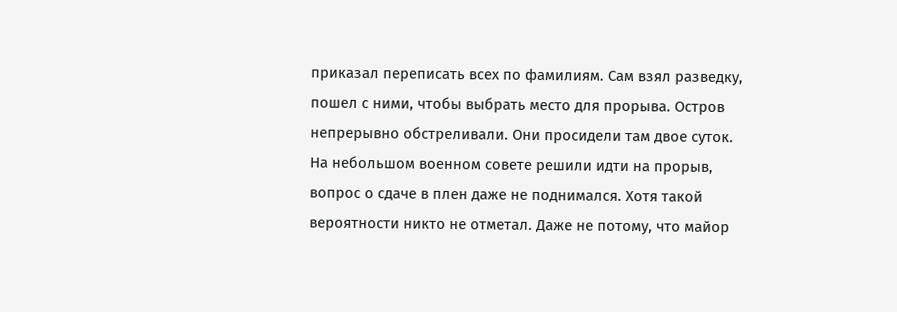приказал переписать всех по фамилиям. Сам взял разведку, пошел с ними, чтобы выбрать место для прорыва. Остров непрерывно обстреливали. Они просидели там двое суток. На небольшом военном совете решили идти на прорыв, вопрос о сдаче в плен даже не поднимался. Хотя такой вероятности никто не отметал. Даже не потому, что майор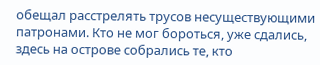обещал расстрелять трусов несуществующими патронами. Кто не мог бороться, уже сдались, здесь на острове собрались те, кто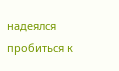надеялся пробиться к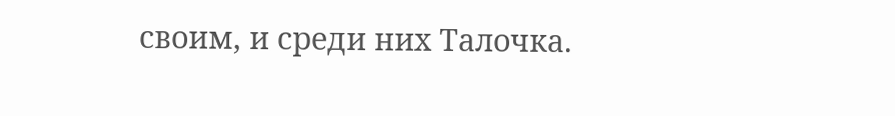своим, и среди них Талочка.